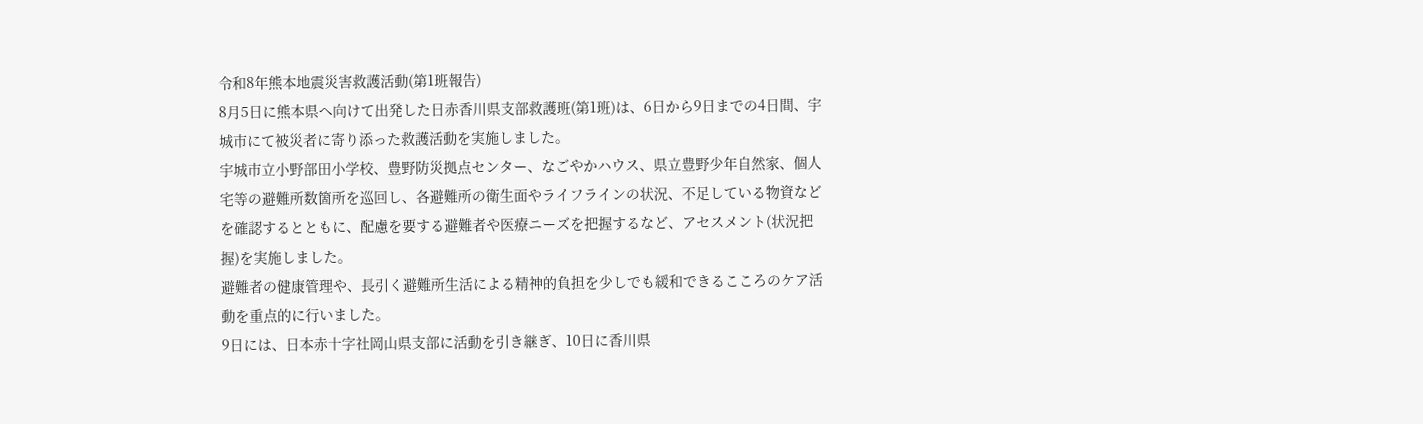令和8年熊本地震災害救護活動(第1班報告)
8月5日に熊本県へ向けて出発した日赤香川県支部救護班(第1班)は、6日から9日までの4日間、宇城市にて被災者に寄り添った救護活動を実施しました。
宇城市立小野部田小学校、豊野防災拠点センター、なごやかハウス、県立豊野少年自然家、個人宅等の避難所数箇所を巡回し、各避難所の衛生面やライフラインの状況、不足している物資などを確認するとともに、配慮を要する避難者や医療ニーズを把握するなど、アセスメント(状況把握)を実施しました。
避難者の健康管理や、長引く避難所生活による精神的負担を少しでも緩和できるこころのケア活動を重点的に行いました。
9日には、日本赤十字社岡山県支部に活動を引き継ぎ、10日に香川県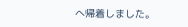へ帰着しました。